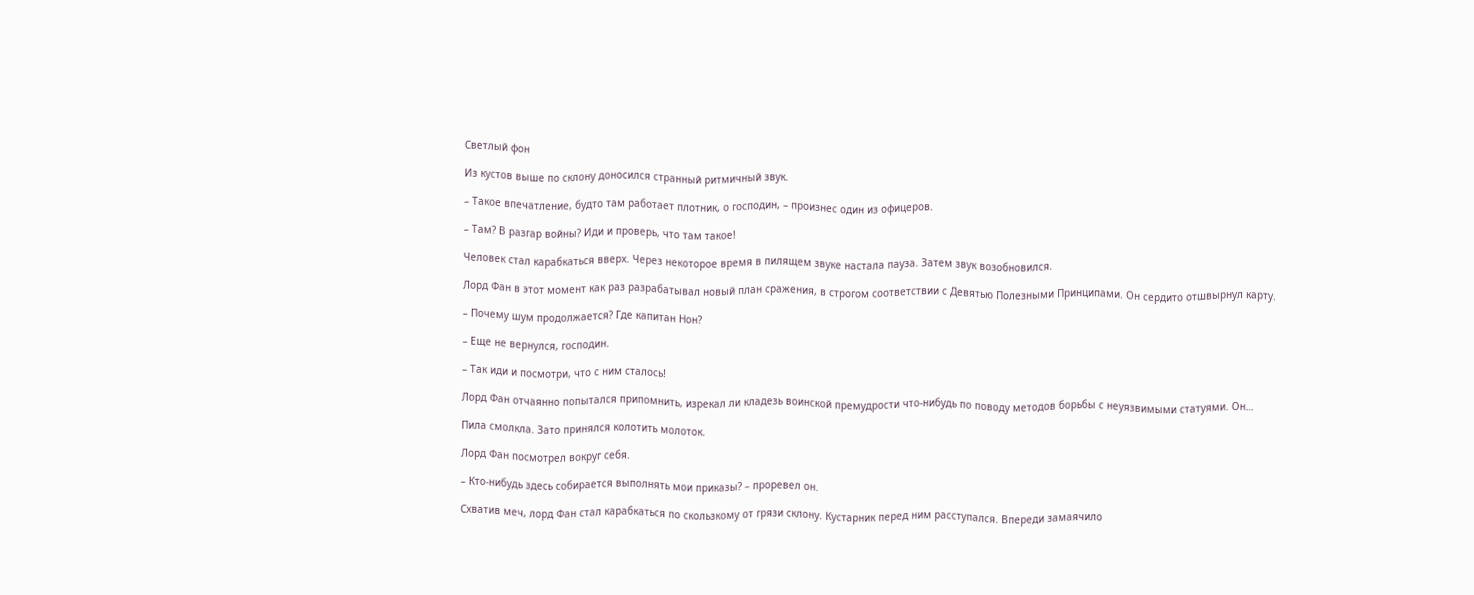Светлый фон

Из кустов выше по склону доносился странный ритмичный звук.

– Такое впечатление, будто там работает плотник, о господин, – произнес один из офицеров.

– Там? В разгар войны? Иди и проверь, что там такое!

Человек стал карабкаться вверх. Через некоторое время в пилящем звуке настала пауза. Затем звук возобновился.

Лорд Фан в этот момент как раз разрабатывал новый план сражения, в строгом соответствии с Девятью Полезными Принципами. Он сердито отшвырнул карту.

– Почему шум продолжается? Где капитан Нон?

– Еще не вернулся, господин.

– Так иди и посмотри, что с ним сталось!

Лорд Фан отчаянно попытался припомнить, изрекал ли кладезь воинской премудрости что-нибудь по поводу методов борьбы с неуязвимыми статуями. Он…

Пила смолкла. Зато принялся колотить молоток.

Лорд Фан посмотрел вокруг себя.

– Кто-нибудь здесь собирается выполнять мои приказы? – проревел он.

Схватив меч, лорд Фан стал карабкаться по скользкому от грязи склону. Кустарник перед ним расступался. Впереди замаячило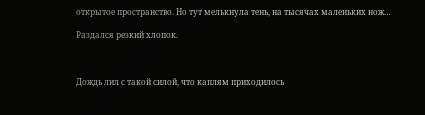открытое пространство. Но тут мелькнула тень, на тысячах маленьких нож…

Раздался резкий хлопок.



Дождь лил с такой силой, что каплям приходилось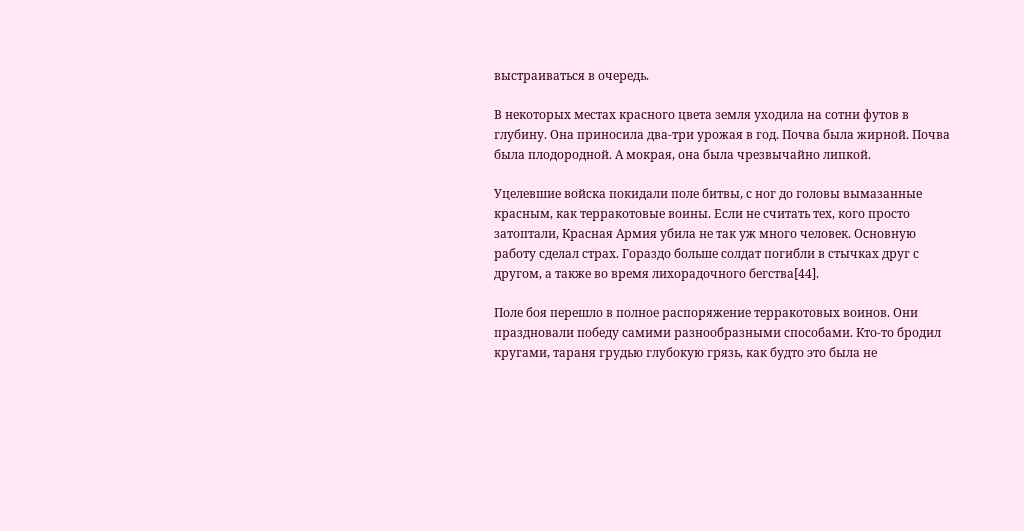выстраиваться в очередь.

В некоторых местах красного цвета земля уходила на сотни футов в глубину. Она приносила два-три урожая в год. Почва была жирной. Почва была плодородной. А мокрая, она была чрезвычайно липкой.

Уцелевшие войска покидали поле битвы, с ног до головы вымазанные красным, как терракотовые воины. Если не считать тех, кого просто затоптали, Красная Армия убила не так уж много человек. Основную работу сделал страх. Гораздо больше солдат погибли в стычках друг с другом, а также во время лихорадочного бегства[44].

Поле боя перешло в полное распоряжение терракотовых воинов. Они праздновали победу самими разнообразными способами. Кто-то бродил кругами, тараня грудью глубокую грязь, как будто это была не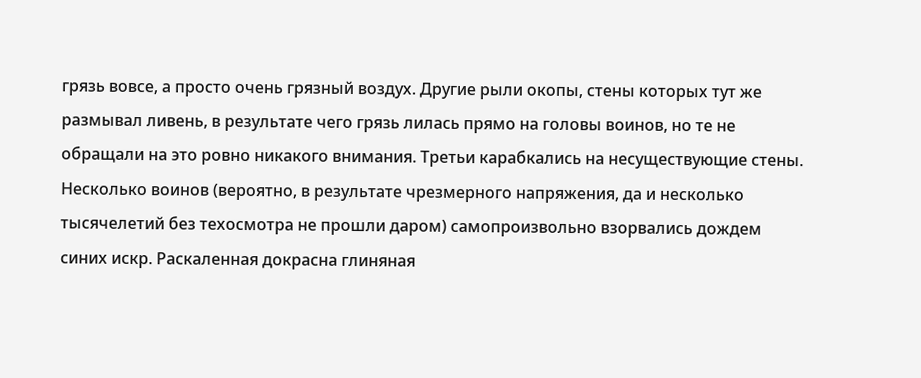грязь вовсе, а просто очень грязный воздух. Другие рыли окопы, стены которых тут же размывал ливень, в результате чего грязь лилась прямо на головы воинов, но те не обращали на это ровно никакого внимания. Третьи карабкались на несуществующие стены. Несколько воинов (вероятно, в результате чрезмерного напряжения, да и несколько тысячелетий без техосмотра не прошли даром) самопроизвольно взорвались дождем синих искр. Раскаленная докрасна глиняная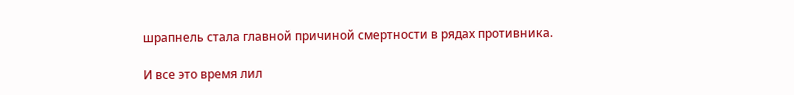шрапнель стала главной причиной смертности в рядах противника.

И все это время лил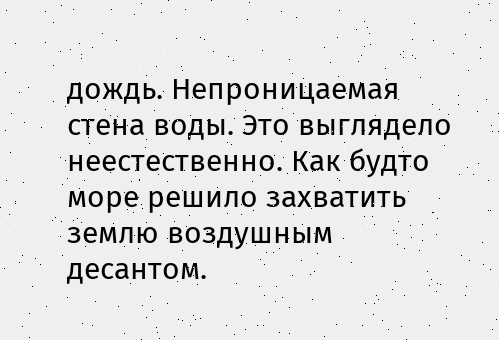дождь. Непроницаемая стена воды. Это выглядело неестественно. Как будто море решило захватить землю воздушным десантом.